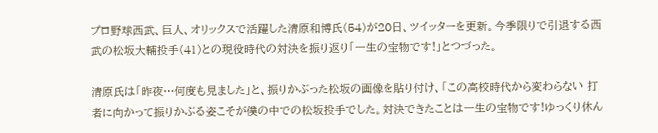プロ野球西武、巨人、オリックスで活躍した清原和博氏(54)が20日、ツイッターを更新。今季限りで引退する西武の松坂大輔投手(41)との現役時代の対決を振り返り「一生の宝物です!」とつづった。

清原氏は「昨夜…何度も見ました」と、振りかぶった松坂の画像を貼り付け、「この高校時代から変わらない 打者に向かって振りかぶる姿こそが僕の中での松坂投手でした。対決できたことは一生の宝物です!ゆっくり休ん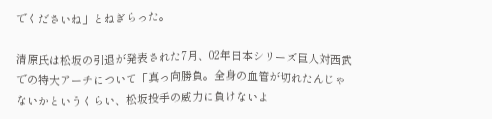でくださいね」とねぎらった。

清原氏は松坂の引退が発表された7月、02年日本シリーズ巨人対西武での特大アーチについて「真っ向勝負。全身の血管が切れたんじゃないかというくらい、松坂投手の威力に負けないよ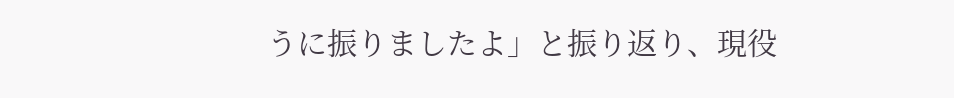うに振りましたよ」と振り返り、現役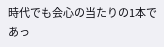時代でも会心の当たりの1本であっ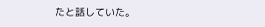たと話していた。